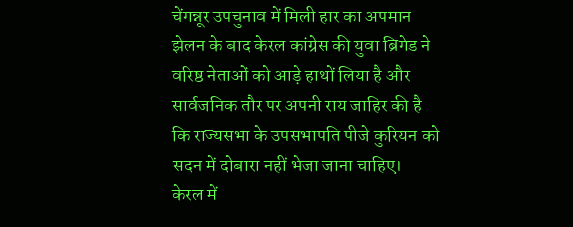चेंगन्नूर उपचुनाव में मिली हार का अपमान झेलन के बाद केरल कांग्रेस की युवा ब्रिगेड ने वरिष्ठ नेताओं को आड़े हाथों लिया है और सार्वजनिक तौर पर अपनी राय जाहिर की है कि राज्यसभा के उपसभापति पीजे कुरियन को सदन में दोबारा नहीं भेजा जाना चाहिए।
केरल में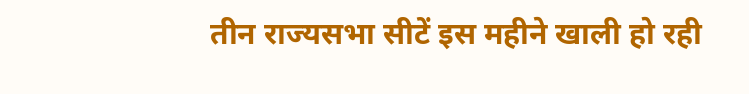तीन राज्यसभा सीटें इस महीने खाली हो रही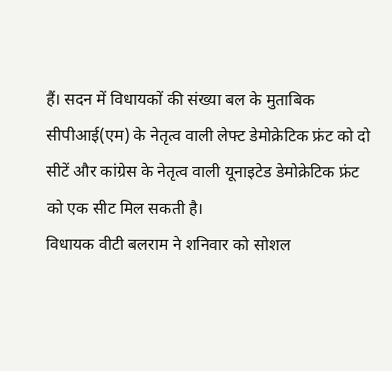हैं। सदन में विधायकों की संख्या बल के मुताबिक सीपीआई(एम) के नेतृत्व वाली लेफ्ट डेमोक्रेटिक फ्रंट को दो सीटें और कांग्रेस के नेतृत्व वाली यूनाइटेड डेमोक्रेटिक फ्रंट को एक सीट मिल सकती है।
विधायक वीटी बलराम ने शनिवार को सोशल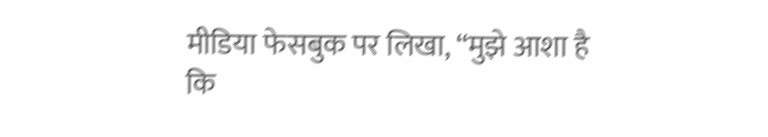मीडिया फेसबुक पर लिखा, “मुझे आशा है कि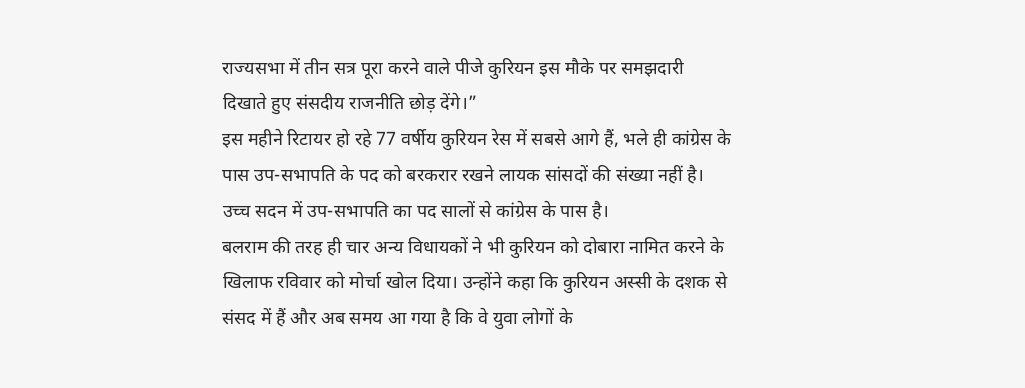राज्यसभा में तीन सत्र पूरा करने वाले पीजे कुरियन इस मौके पर समझदारी दिखाते हुए संसदीय राजनीति छोड़ देंगे।”
इस महीने रिटायर हो रहे 77 वर्षीय कुरियन रेस में सबसे आगे हैं, भले ही कांग्रेस के पास उप-सभापति के पद को बरकरार रखने लायक सांसदों की संख्या नहीं है। उच्च सदन में उप-सभापति का पद सालों से कांग्रेस के पास है।
बलराम की तरह ही चार अन्य विधायकों ने भी कुरियन को दोबारा नामित करने के खिलाफ रविवार को मोर्चा खोल दिया। उन्होंने कहा कि कुरियन अस्सी के दशक से संसद में हैं और अब समय आ गया है कि वे युवा लोगों के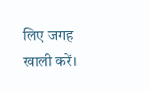लिए जगह खाली करें।